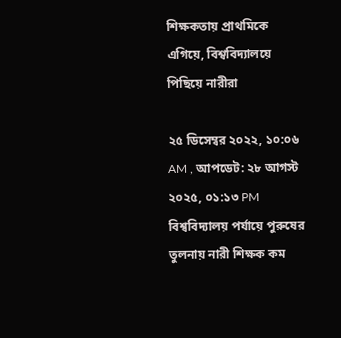শিক্ষকতায় প্রাথমিকে এগিয়ে, বিশ্ববিদ্যালয়ে পিছিয়ে নারীরা

২৫ ডিসেম্বর ২০২২, ১০:০৬ AM , আপডেট: ২৮ আগস্ট ২০২৫, ০১:১৩ PM
বিশ্ববিদ্যালয় পর্যায়ে পুরুষের তুলনায় নারী শিক্ষক কম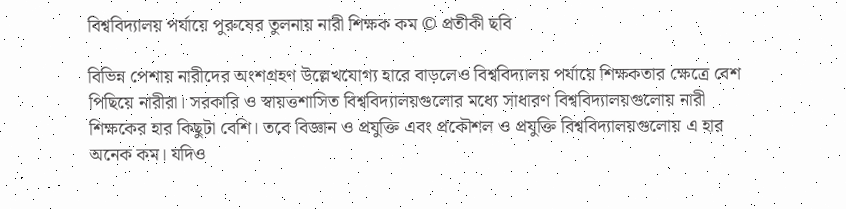বিশ্ববিদ্যালয় পর্যায়ে পুরুষের তুলনায় নারী শিক্ষক কম © প্রতীকী ছবি

বিভিন্ন পেশায় নারীদের অংশগ্রহণ উল্লেখযোগ্য হারে বাড়লেও বিশ্ববিদ্যালয় পর্যায়ে শিক্ষকতার ক্ষেত্রে বেশ পিছিয়ে নারীরা। সরকারি ও স্বায়ত্তশাসিত বিশ্ববিদ্যালয়গুলোর মধ্যে সাধারণ বিশ্ববিদ্যালয়গুলোয় নারী শিক্ষকের হার কিছুটা বেশি। তবে বিজ্ঞান ও প্রযুক্তি এবং প্রকৌশল ও প্রযুক্তি বিশ্ববিদ্যালয়গুলোয় এ হার অনেক কম। যদিও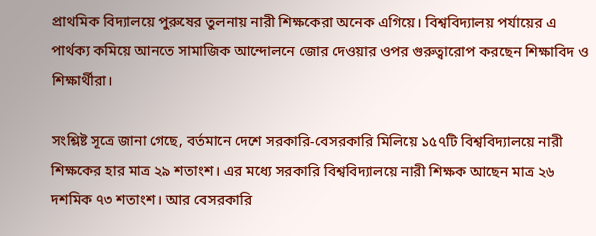প্রাথমিক বিদ্যালয়ে পুরুষের তুলনায় নারী শিক্ষকেরা অনেক এগিয়ে। বিশ্ববিদ্যালয় পর্যায়ের এ পার্থক্য কমিয়ে আনতে সামাজিক আন্দোলনে জোর দেওয়ার ওপর গুরুত্বারোপ করছেন শিক্ষাবিদ ও শিক্ষার্থীরা।

সংশ্লিষ্ট সূত্রে জানা গেছে, বর্তমানে দেশে সরকারি-বেসরকারি মিলিয়ে ১৫৭টি বিশ্ববিদ্যালয়ে নারী শিক্ষকের হার মাত্র ২৯ শতাংশ। এর মধ্যে সরকারি বিশ্ববিদ্যালয়ে নারী শিক্ষক আছেন মাত্র ২৬ দশমিক ৭৩ শতাংশ। আর বেসরকারি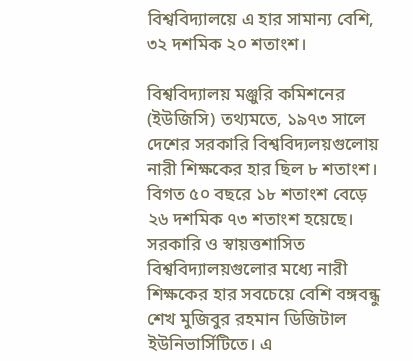বিশ্ববিদ্যালয়ে এ হার সামান্য বেশি, ৩২ দশমিক ২০ শতাংশ।

বিশ্ববিদ্যালয় মঞ্জুরি কমিশনের (ইউজিসি) তথ্যমতে, ১৯৭৩ সালে দেশের সরকারি বিশ্ববিদ্যলয়গুলোয় নারী শিক্ষকের হার ছিল ৮ শতাংশ। বিগত ৫০ বছরে ১৮ শতাংশ বেড়ে ২৬ দশমিক ৭৩ শতাংশ হয়েছে। সরকারি ও স্বায়ত্তশাসিত বিশ্ববিদ্যালয়গুলোর মধ্যে নারী শিক্ষকের হার সবচেয়ে বেশি বঙ্গবন্ধু শেখ মুজিবুর রহমান ডিজিটাল ইউনিভার্সিটিতে। এ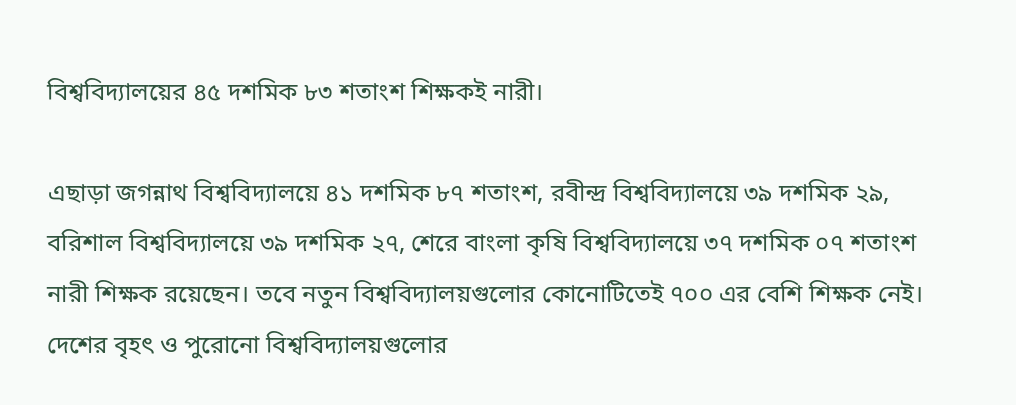বিশ্ববিদ্যালয়ের ৪৫ দশমিক ৮৩ শতাংশ শিক্ষকই নারী।

এছাড়া জগন্নাথ বিশ্ববিদ্যালয়ে ৪১ দশমিক ৮৭ শতাংশ, রবীন্দ্র বিশ্ববিদ্যালয়ে ৩৯ দশমিক ২৯, বরিশাল বিশ্ববিদ্যালয়ে ৩৯ দশমিক ২৭, শেরে বাংলা কৃষি বিশ্ববিদ্যালয়ে ৩৭ দশমিক ০৭ শতাংশ নারী শিক্ষক রয়েছেন। তবে নতুন বিশ্ববিদ্যালয়গুলোর কোনোটিতেই ৭০০ এর বেশি শিক্ষক নেই। দেশের বৃহৎ ও পুরোনো বিশ্ববিদ্যালয়গুলোর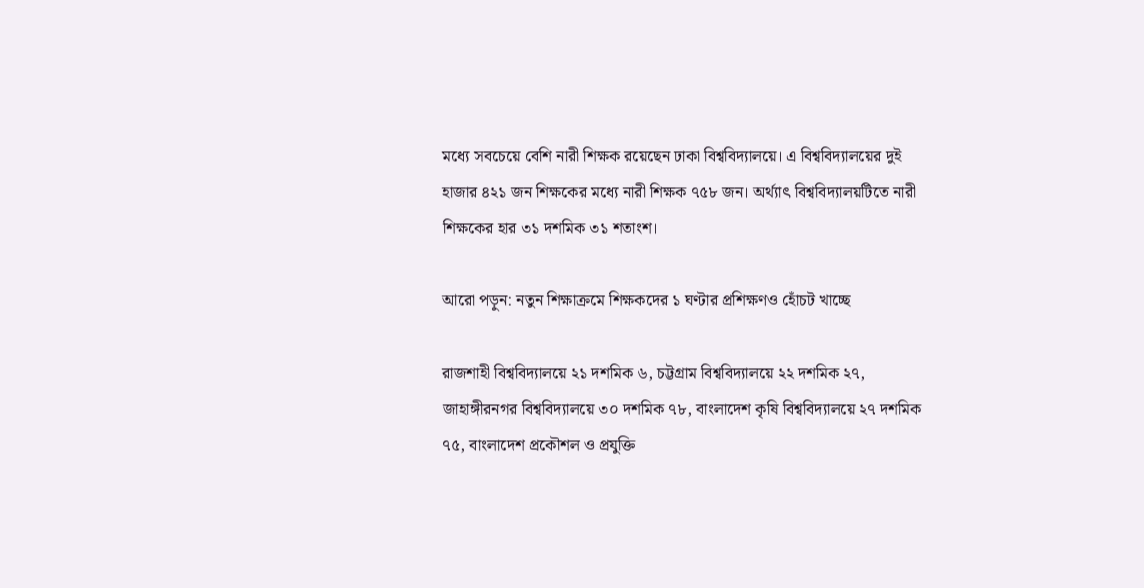মধ্যে সবচেয়ে বেশি নারী শিক্ষক রয়েছেন ঢাকা বিশ্ববিদ্যালয়ে। এ বিশ্ববিদ্যালয়ের দুই হাজার ৪২১ জন শিক্ষকের মধ্যে নারী শিক্ষক ৭৫৮ জন। অর্থ্যাৎ বিশ্ববিদ্যালয়টিতে নারী শিক্ষকের হার ৩১ দশমিক ৩১ শতাংশ।

আরো পড়ুন: নতুন শিক্ষাক্রমে শিক্ষকদের ১ ঘণ্টার প্রশিক্ষণও হোঁচট খাচ্ছে

রাজশাহী বিশ্ববিদ্যালয়ে ২১ দশমিক ৬, চট্টগ্রাম বিশ্ববিদ্যালয়ে ২২ দশমিক ২৭, জাহাঙ্গীরনগর বিশ্ববিদ্যালয়ে ৩০ দশমিক ৭৮, বাংলাদেশ কৃষি বিশ্ববিদ্যালয়ে ২৭ দশমিক ৭৫, বাংলাদেশ প্রকৌশল ও প্রযুক্তি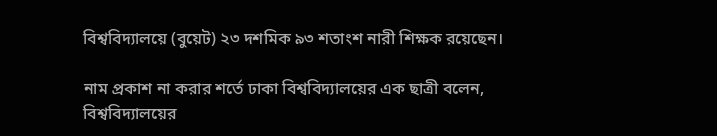বিশ্ববিদ্যালয়ে (বুয়েট) ২৩ দশমিক ৯৩ শতাংশ নারী শিক্ষক রয়েছেন।

নাম প্রকাশ না করার শর্তে ঢাকা বিশ্ববিদ্যালয়ের এক ছাত্রী বলেন, বিশ্ববিদ্যালয়ের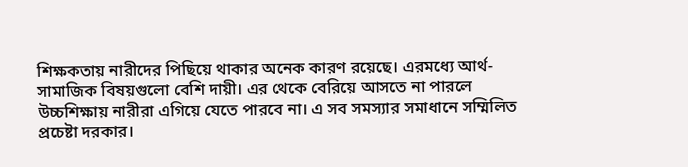শিক্ষকতায় নারীদের পিছিয়ে থাকার অনেক কারণ রয়েছে। এরমধ্যে আর্থ-সামাজিক বিষয়গুলো বেশি দায়ী। এর থেকে বেরিয়ে আসতে না পারলে উচ্চশিক্ষায় নারীরা এগিয়ে যেতে পারবে না। এ সব সমস্যার সমাধানে সম্মিলিত প্রচেষ্টা দরকার।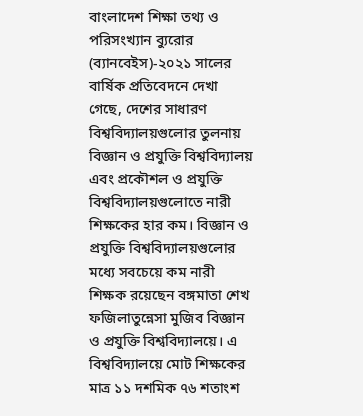বাংলাদেশ শিক্ষা তথ্য ও পরিসংখ্যান ব্যুরোর (ব্যানবেইস)-২০২১ সালের বার্ষিক প্রতিবেদনে দেখা গেছে, দেশের সাধারণ বিশ্ববিদ্যালয়গুলোর তুলনায় বিজ্ঞান ও প্রযুক্তি বিশ্ববিদ্যালয় এবং প্রকৌশল ও প্রযুক্তি বিশ্ববিদ্যালয়গুলোতে নারী শিক্ষকের হার কম। বিজ্ঞান ও প্রযুক্তি বিশ্ববিদ্যালয়গুলোর মধ্যে সবচেয়ে কম নারী শিক্ষক রয়েছেন বঙ্গমাতা শেখ ফজিলাতুন্নেসা মুজিব বিজ্ঞান ও প্রযুক্তি বিশ্ববিদ্যালয়ে। এ বিশ্ববিদ্যালয়ে মোট শিক্ষকের মাত্র ১১ দশমিক ৭৬ শতাংশ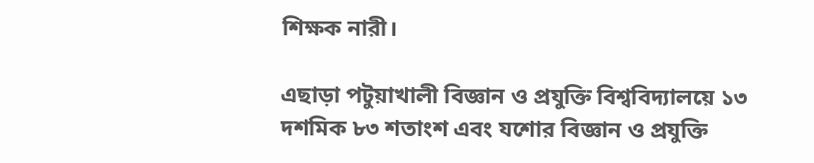শিক্ষক নারী।

এছাড়া পটুয়াখালী বিজ্ঞান ও প্রযুক্তি বিশ্ববিদ্যালয়ে ১৩ দশমিক ৮৩ শতাংশ এবং যশোর বিজ্ঞান ও প্রযুক্তি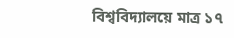বিশ্ববিদ্যালয়ে মাত্র ১৭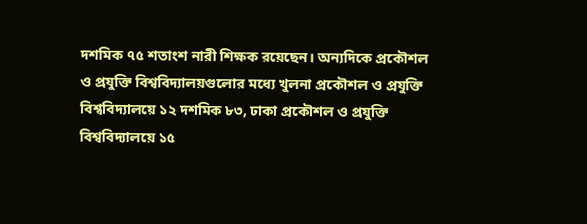দশমিক ৭৫ শতাংশ নারী শিক্ষক রয়েছেন। অন্যদিকে প্রকৌশল ও প্রযুক্তি বিশ্ববিদ্যালয়গুলোর মধ্যে খুলনা প্রকৌশল ও প্রযুক্তি বিশ্ববিদ্যালয়ে ১২ দশমিক ৮৩, ঢাকা প্রকৌশল ও প্রযুক্তি বিশ্ববিদ্যালয়ে ১৫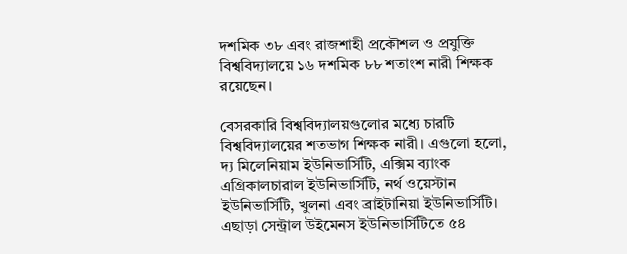দশমিক ৩৮ এবং রাজশাহী প্রকৌশল ও প্রযুক্তি বিশ্ববিদ্যালয়ে ১৬ দশমিক ৮৮ শতাংশ নারী শিক্ষক রয়েছেন।

বেসরকারি বিশ্ববিদ্যালয়গুলোর মধ্যে চারটি বিশ্ববিদ্যালয়ের শতভাগ শিক্ষক নারী। এগুলো হলো, দ্য মিলেনিয়াম ইউনিভার্সিটি, এক্সিম ব্যাংক এগ্রিকালচারাল ইউনিভার্সিটি, নর্থ ওয়েস্টান ইউনিভার্সিটি, খুলনা এবং ব্রাইটানিয়া ইউনিভার্সিটি। এছাড়া সেন্ট্রাল উইমেনস ইউনিভার্সিটিতে ৫৪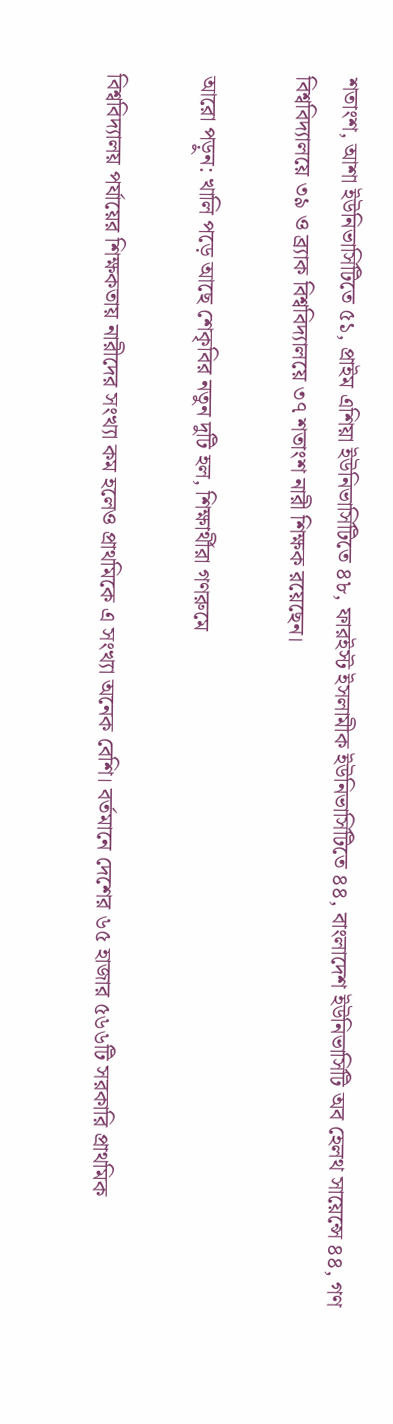শতাংশ, আশা ইউনিভার্সিটিতে ৫১, প্রাইম এশিয়া ইউনিভার্সিটিতে ৪৮, ফারইস্ট ইসলামীক ইউনিভার্সিটিতে ৪৪, বাংলাদেশ ইউনিভার্সিটি অব হেলথ সায়েন্সে ৪৪, গণ বিশ্ববিদ্যালয়ে ৩৯ ও ব্র্যাক বিশ্ববিদ্যালয়ে ৩৭ শতাংশ নারী শিক্ষক রয়েছেন।

আরো পড়ুন: খালি পড়ে আছে শেকৃবির নতুন দুটি হল, শিক্ষার্থীরা গণরুমে

বিশ্ববিদ্যালয় পর্যায়ের শিক্ষকতায় নারীদের সংখ্যা কম হলেও প্রাথমিকে এ সংখ্যা অনেক বেশি। বর্তমানে দেশের ৬৫ হাজার ৫৬৬টি সরকারি প্রাথমিক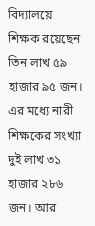বিদ্যালয়ে শিক্ষক রয়েছেন তিন লাখ ৫৯ হাজার ৯৫ জন। এর মধ্যে নারী শিক্ষকের সংখ্যা দুই লাখ ৩১ হাজার ২৮৬ জন। আর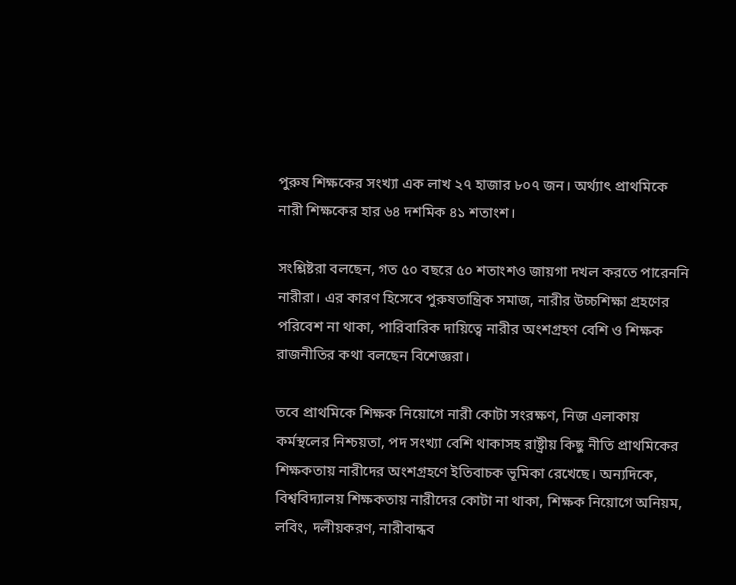পুরুষ শিক্ষকের সংখ্যা এক লাখ ২৭ হাজার ৮০৭ জন। অর্থ্যাৎ প্রাথমিকে নারী শিক্ষকের হার ৬৪ দশমিক ৪১ শতাংশ।

সংশ্লিষ্টরা বলছেন, গত ৫০ বছরে ৫০ শতাংশও জায়গা দখল করতে পারেননি নারীরা। এর কারণ হিসেবে পুরুষতান্ত্রিক সমাজ, নারীর উচ্চশিক্ষা গ্রহণের পরিবেশ না থাকা, পারিবারিক দায়িত্বে নারীর অংশগ্রহণ বেশি ও শিক্ষক রাজনীতির কথা বলছেন বিশেজ্ঞরা।

তবে প্রাথমিকে শিক্ষক নিয়োগে নারী কোটা সংরক্ষণ, নিজ এলাকায় কর্মস্থলের নিশ্চয়তা, পদ সংখ্যা বেশি থাকাসহ রাষ্ট্রীয় কিছু নীতি প্রাথমিকের শিক্ষকতায় নারীদের অংশগ্রহণে ইতিবাচক ভূমিকা রেখেছে। অন্যদিকে, বিশ্ববিদ্যালয় শিক্ষকতায় নারীদের কোটা না থাকা, শিক্ষক নিয়োগে অনিয়ম, লবিং, দলীয়করণ, নারীবান্ধব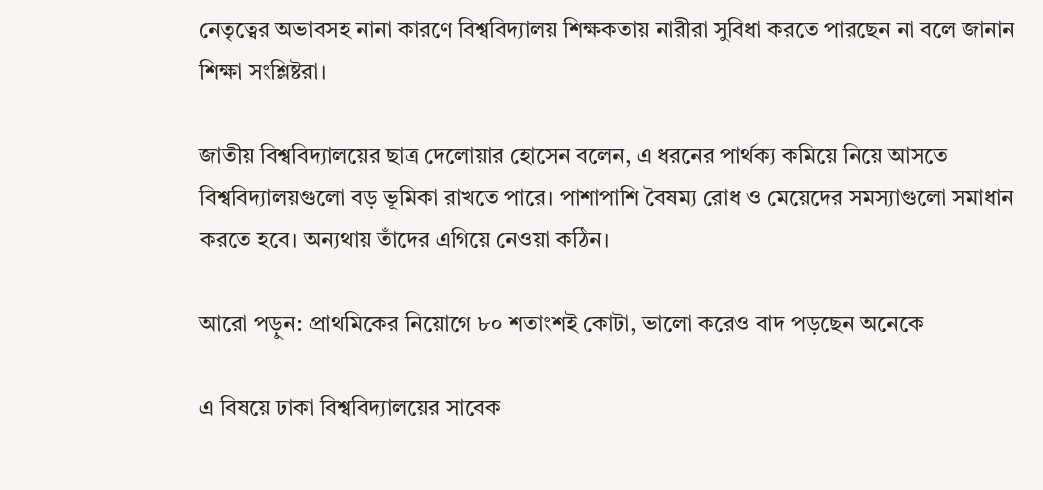নেতৃত্বের অভাবসহ নানা কারণে বিশ্ববিদ্যালয় শিক্ষকতায় নারীরা সুবিধা করতে পারছেন না বলে জানান শিক্ষা সংশ্লিষ্টরা।

জাতীয় বিশ্ববিদ্যালয়ের ছাত্র দেলোয়ার হোসেন বলেন, এ ধরনের পার্থক্য কমিয়ে নিয়ে আসতে বিশ্ববিদ্যালয়গুলো বড় ভূমিকা রাখতে পারে। পাশাপাশি বৈষম্য রোধ ও মেয়েদের সমস্যাগুলো সমাধান করতে হবে। অন্যথায় তাঁদের এগিয়ে নেওয়া কঠিন।

আরো পড়ুন: প্রাথমিকের নিয়োগে ৮০ শতাংশই কোটা, ভালো করেও বাদ পড়ছেন অনেকে

এ বিষয়ে ঢাকা বিশ্ববিদ্যালয়ের সাবেক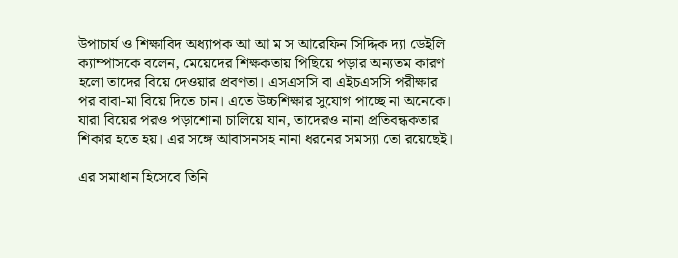উপাচার্য ও শিক্ষাবিদ অধ্যাপক আ আ ম স আরেফিন সিদ্দিক দ্যা ডেইলি ক্যাম্পাসকে বলেন, মেয়েদের শিক্ষকতায় পিছিয়ে পড়ার অন্যতম কারণ হলো তাদের বিয়ে দেওয়ার প্রবণতা। এসএসসি বা এইচএসসি পরীক্ষার পর বাবা-মা বিয়ে দিতে চান। এতে উচ্চশিক্ষার সুযোগ পাচ্ছে না অনেকে। যারা বিয়ের পরও পড়াশোনা চালিয়ে যান, তাদেরও নানা প্রতিবন্ধকতার শিকার হতে হয়। এর সঙ্গে আবাসনসহ নানা ধরনের সমস্যা তো রয়েছেই।

এর সমাধান হিসেবে তিনি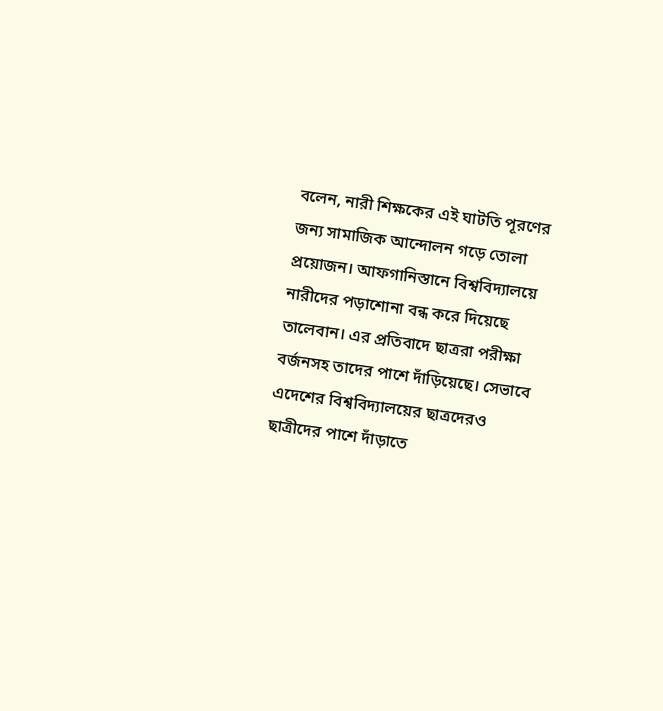বলেন, নারী শিক্ষকের এই ঘাটতি পূরণের জন্য সামাজিক আন্দোলন গড়ে তোলা প্রয়োজন। আফগানিস্তানে বিশ্ববিদ্যালয়ে নারীদের পড়াশোনা বন্ধ করে দিয়েছে তালেবান। এর প্রতিবাদে ছাত্ররা পরীক্ষা বর্জনসহ তাদের পাশে দাঁড়িয়েছে। সেভাবে এদেশের বিশ্ববিদ্যালয়ের ছাত্রদেরও ছাত্রীদের পাশে দাঁড়াতে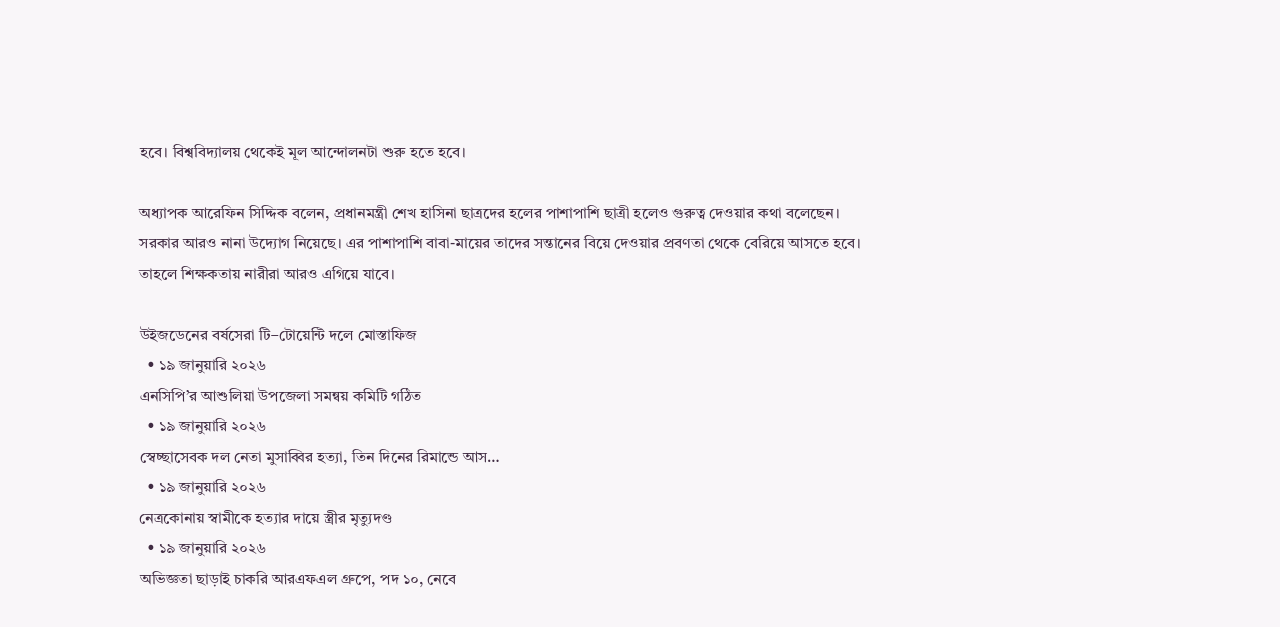হবে। বিশ্ববিদ্যালয় থেকেই মূল আন্দোলনটা শুরু হতে হবে।

অধ্যাপক আরেফিন সিদ্দিক বলেন, প্রধানমন্ত্রী শেখ হাসিনা ছাত্রদের হলের পাশাপাশি ছাত্রী হলেও গুরুত্ব দেওয়ার কথা বলেছেন। সরকার আরও নানা উদ্যোগ নিয়েছে। এর পাশাপাশি বাবা-মায়ের তাদের সন্তানের বিয়ে দেওয়ার প্রবণতা থেকে বেরিয়ে আসতে হবে। তাহলে শিক্ষকতায় নারীরা আরও এগিয়ে যাবে।

উইজডেনের বর্ষসেরা টি–টোয়েন্টি দলে মোস্তাফিজ
  • ১৯ জানুয়ারি ২০২৬
এনসিপি’র আশুলিয়া উপজেলা সমন্বয় কমিটি গঠিত
  • ১৯ জানুয়ারি ২০২৬
স্বেচ্ছাসেবক দল নেতা মুসাব্বির হত্যা, তিন দিনের রিমান্ডে আস…
  • ১৯ জানুয়ারি ২০২৬
নেত্রকোনায় স্বামীকে হত্যার দায়ে স্ত্রীর মৃত্যুদণ্ড
  • ১৯ জানুয়ারি ২০২৬
অভিজ্ঞতা ছাড়াই চাকরি আরএফএল গ্রুপে, পদ ১০, নেবে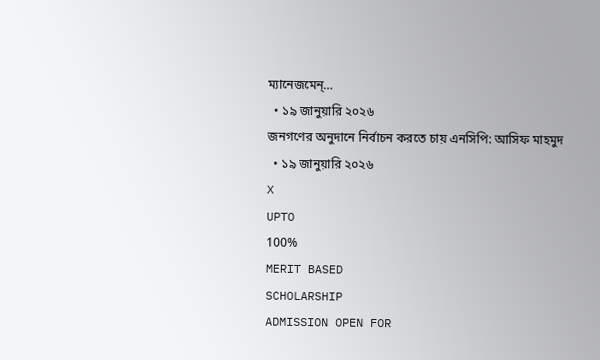ম্যানেজমেন্…
  • ১৯ জানুয়ারি ২০২৬
জনগণের অনুদানে নির্বাচন করতে চায় এনসিপি: আসিফ মাহমুদ
  • ১৯ জানুয়ারি ২০২৬
X
UPTO
100%
MERIT BASED
SCHOLARSHIP
ADMISSION OPEN FOR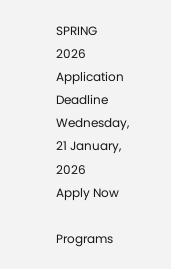SPRING 2026
Application Deadline Wednesday, 21 January, 2026
Apply Now

Programs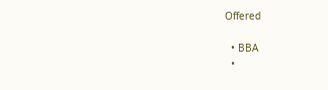Offered

  • BBA
  •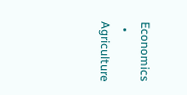Economics
  • Agriculture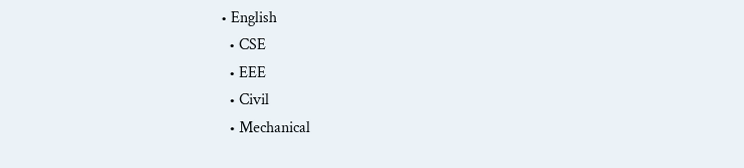• English
  • CSE
  • EEE
  • Civil
  • Mechanical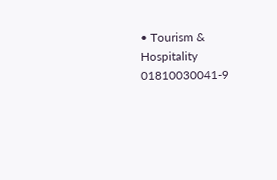• Tourism & Hospitality
01810030041-9